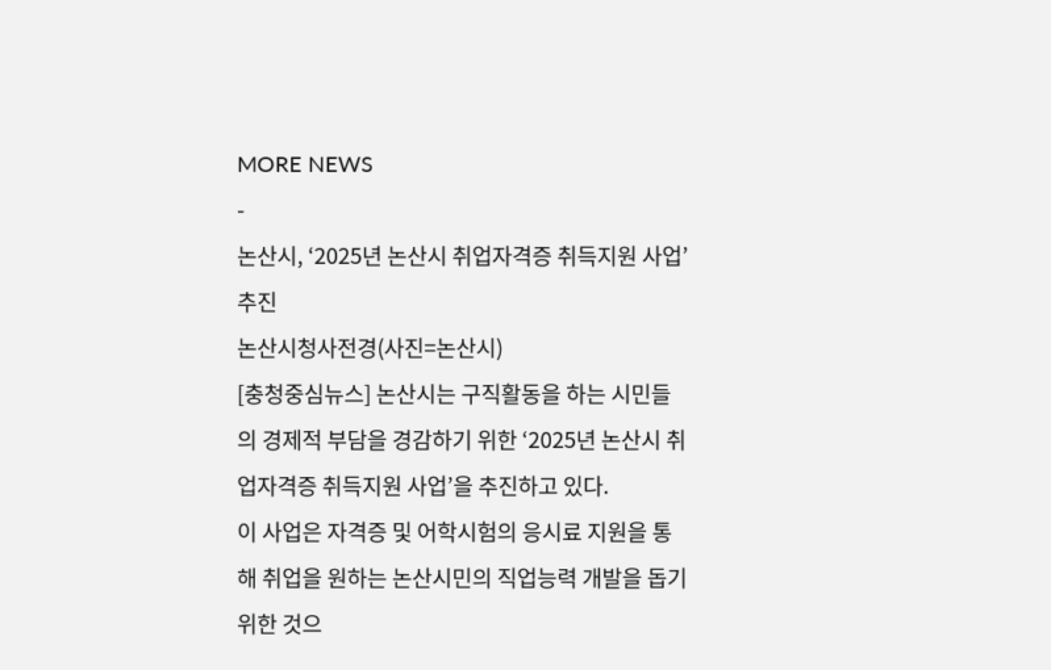MORE NEWS
-
논산시, ‘2025년 논산시 취업자격증 취득지원 사업’ 추진
논산시청사전경(사진=논산시)
[충청중심뉴스] 논산시는 구직활동을 하는 시민들의 경제적 부담을 경감하기 위한 ‘2025년 논산시 취업자격증 취득지원 사업’을 추진하고 있다.
이 사업은 자격증 및 어학시험의 응시료 지원을 통해 취업을 원하는 논산시민의 직업능력 개발을 돕기 위한 것으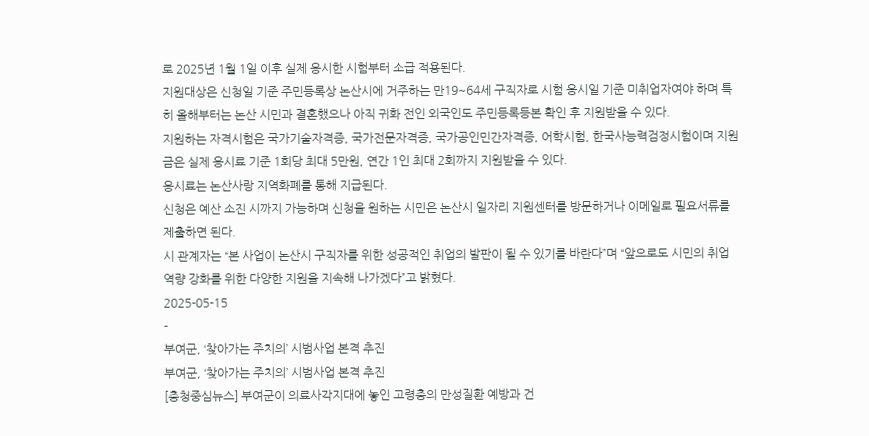로 2025년 1월 1일 이후 실제 응시한 시험부터 소급 적용된다.
지원대상은 신청일 기준 주민등록상 논산시에 거주하는 만19~64세 구직자로 시험 응시일 기준 미취업자여야 하며 특히 올해부터는 논산 시민과 결혼했으나 아직 귀화 전인 외국인도 주민등록등본 확인 후 지원받을 수 있다.
지원하는 자격시험은 국가기술자격증, 국가전문자격증, 국가공인민간자격증, 어학시험, 한국사능력검정시험이며 지원금은 실제 응시료 기준 1회당 최대 5만원, 연간 1인 최대 2회까지 지원받을 수 있다.
응시료는 논산사랑 지역화폐를 통해 지급된다.
신청은 예산 소진 시까지 가능하며 신청을 원하는 시민은 논산시 일자리 지원센터를 방문하거나 이메일로 필요서류를 제출하면 된다.
시 관계자는 “본 사업이 논산시 구직자를 위한 성공적인 취업의 발판이 될 수 있기를 바란다”며 “앞으로도 시민의 취업역량 강화를 위한 다양한 지원을 지속해 나가겠다”고 밝혔다.
2025-05-15
-
부여군, ‘찾아가는 주치의’ 시범사업 본격 추진
부여군, ‘찾아가는 주치의’ 시범사업 본격 추진
[충청중심뉴스] 부여군이 의료사각지대에 놓인 고령층의 만성질환 예방과 건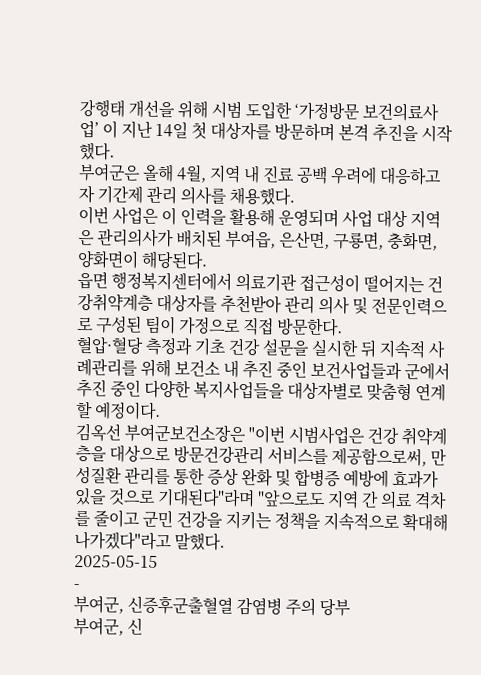강행태 개선을 위해 시범 도입한 ‘가정방문 보건의료사업’ 이 지난 14일 첫 대상자를 방문하며 본격 추진을 시작했다.
부여군은 올해 4월, 지역 내 진료 공백 우려에 대응하고자 기간제 관리 의사를 채용했다.
이번 사업은 이 인력을 활용해 운영되며 사업 대상 지역은 관리의사가 배치된 부여읍, 은산면, 구룡면, 충화면, 양화면이 해당된다.
읍면 행정복지센터에서 의료기관 접근성이 떨어지는 건강취약계층 대상자를 추천받아 관리 의사 및 전문인력으로 구성된 팀이 가정으로 직접 방문한다.
혈압·혈당 측정과 기초 건강 설문을 실시한 뒤 지속적 사례관리를 위해 보건소 내 추진 중인 보건사업들과 군에서 추진 중인 다양한 복지사업들을 대상자별로 맞춤형 연계할 예정이다.
김옥선 부여군보건소장은 "이번 시범사업은 건강 취약계층을 대상으로 방문건강관리 서비스를 제공함으로써, 만성질환 관리를 통한 증상 완화 및 합병증 예방에 효과가 있을 것으로 기대된다"라며 "앞으로도 지역 간 의료 격차를 줄이고 군민 건강을 지키는 정책을 지속적으로 확대해 나가겠다"라고 말했다.
2025-05-15
-
부여군, 신증후군출혈열 감염병 주의 당부
부여군, 신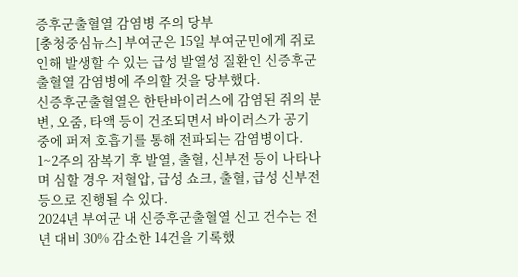증후군출혈열 감염병 주의 당부
[충청중심뉴스] 부여군은 15일 부여군민에게 쥐로 인해 발생할 수 있는 급성 발열성 질환인 신증후군출혈열 감염병에 주의할 것을 당부했다.
신증후군출혈열은 한탄바이러스에 감염된 쥐의 분변, 오줌, 타액 등이 건조되면서 바이러스가 공기 중에 퍼져 호흡기를 통해 전파되는 감염병이다.
1~2주의 잠복기 후 발열, 출혈, 신부전 등이 나타나며 심할 경우 저혈압, 급성 쇼크, 출혈, 급성 신부전 등으로 진행될 수 있다.
2024년 부여군 내 신증후군출혈열 신고 건수는 전년 대비 30% 감소한 14건을 기록했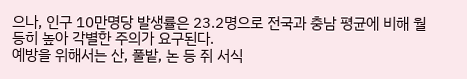으나, 인구 10만명당 발생률은 23.2명으로 전국과 충남 평균에 비해 월등히 높아 각별한 주의가 요구된다.
예방을 위해서는 산, 풀밭, 논 등 쥐 서식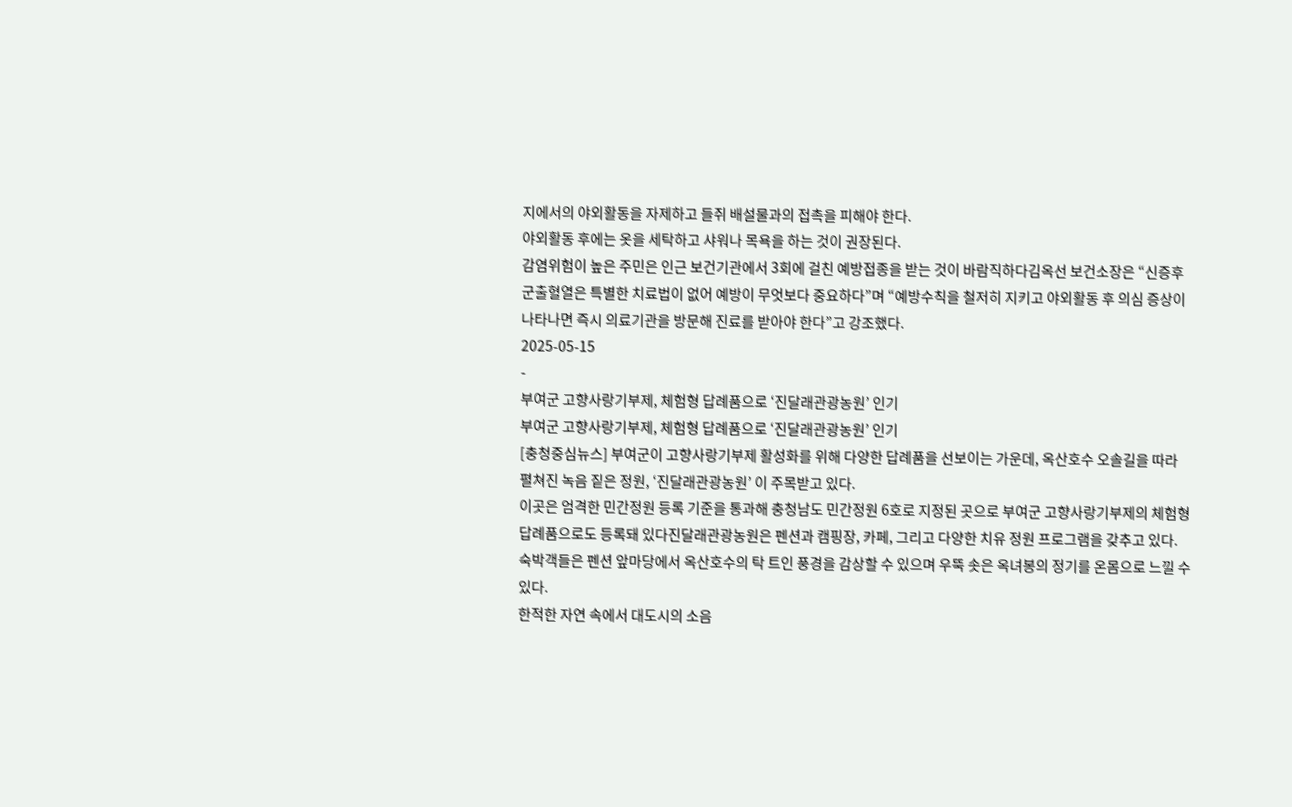지에서의 야외활동을 자제하고 들쥐 배설물과의 접촉을 피해야 한다.
야외활동 후에는 옷을 세탁하고 샤워나 목욕을 하는 것이 권장된다.
감염위험이 높은 주민은 인근 보건기관에서 3회에 걸친 예방접종을 받는 것이 바람직하다김옥선 보건소장은 “신증후군출혈열은 특별한 치료법이 없어 예방이 무엇보다 중요하다”며 “예방수칙을 철저히 지키고 야외활동 후 의심 증상이 나타나면 즉시 의료기관을 방문해 진료를 받아야 한다”고 강조했다.
2025-05-15
-
부여군 고향사랑기부제, 체험형 답례품으로 ‘진달래관광농원’ 인기
부여군 고향사랑기부제, 체험형 답례품으로 ‘진달래관광농원’ 인기
[충청중심뉴스] 부여군이 고향사랑기부제 활성화를 위해 다양한 답례품을 선보이는 가운데, 옥산호수 오솔길을 따라 펼쳐진 녹음 짙은 정원, ‘진달래관광농원’ 이 주목받고 있다.
이곳은 엄격한 민간정원 등록 기준을 통과해 충청남도 민간정원 6호로 지정된 곳으로 부여군 고향사랑기부제의 체험형 답례품으로도 등록돼 있다진달래관광농원은 펜션과 캠핑장, 카페, 그리고 다양한 치유 정원 프로그램을 갖추고 있다.
숙박객들은 펜션 앞마당에서 옥산호수의 탁 트인 풍경을 감상할 수 있으며 우뚝 솟은 옥녀봉의 정기를 온몸으로 느낄 수 있다.
한적한 자연 속에서 대도시의 소음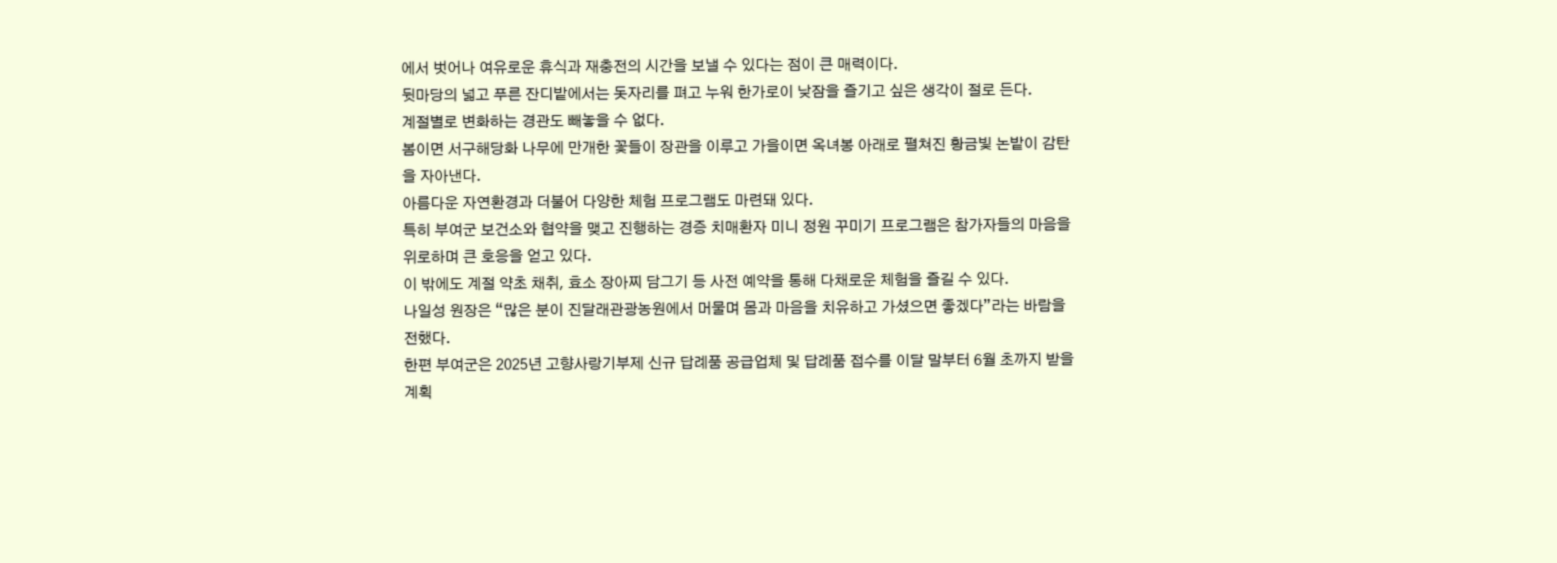에서 벗어나 여유로운 휴식과 재충전의 시간을 보낼 수 있다는 점이 큰 매력이다.
뒷마당의 넓고 푸른 잔디밭에서는 돗자리를 펴고 누워 한가로이 낮잠을 즐기고 싶은 생각이 절로 든다.
계절별로 변화하는 경관도 빼놓을 수 없다.
봄이면 서구해당화 나무에 만개한 꽃들이 장관을 이루고 가을이면 옥녀봉 아래로 펼쳐진 황금빛 논밭이 감탄을 자아낸다.
아름다운 자연환경과 더불어 다양한 체험 프로그램도 마련돼 있다.
특히 부여군 보건소와 협약을 맺고 진행하는 경증 치매환자 미니 정원 꾸미기 프로그램은 참가자들의 마음을 위로하며 큰 호응을 얻고 있다.
이 밖에도 계절 약초 채취, 효소 장아찌 담그기 등 사전 예약을 통해 다채로운 체험을 즐길 수 있다.
나일성 원장은 “많은 분이 진달래관광농원에서 머물며 몸과 마음을 치유하고 가셨으면 좋겠다”라는 바람을 전했다.
한편 부여군은 2025년 고향사랑기부제 신규 답례품 공급업체 및 답례품 접수를 이달 말부터 6월 초까지 받을 계획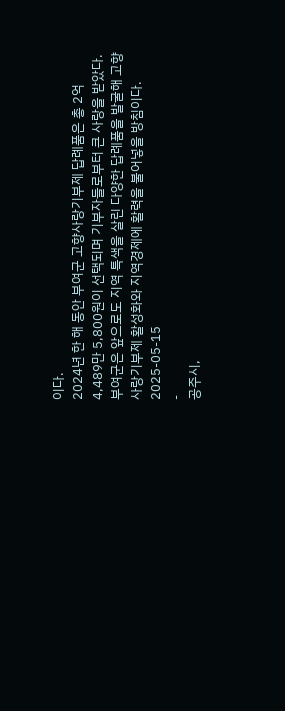이다.
2024년 한 해 동안 부여군 고향사랑기부제 답례품은 총 2억 4,489만 5,800원이 선택되며 기부자들로부터 큰 사랑을 받았다.
부여군은 앞으로도 지역 특색을 살린 다양한 답례품을 발굴해 고향사랑기부제 활성화와 지역경제에 활력을 불어넣을 방침이다.
2025-05-15
-
공주시,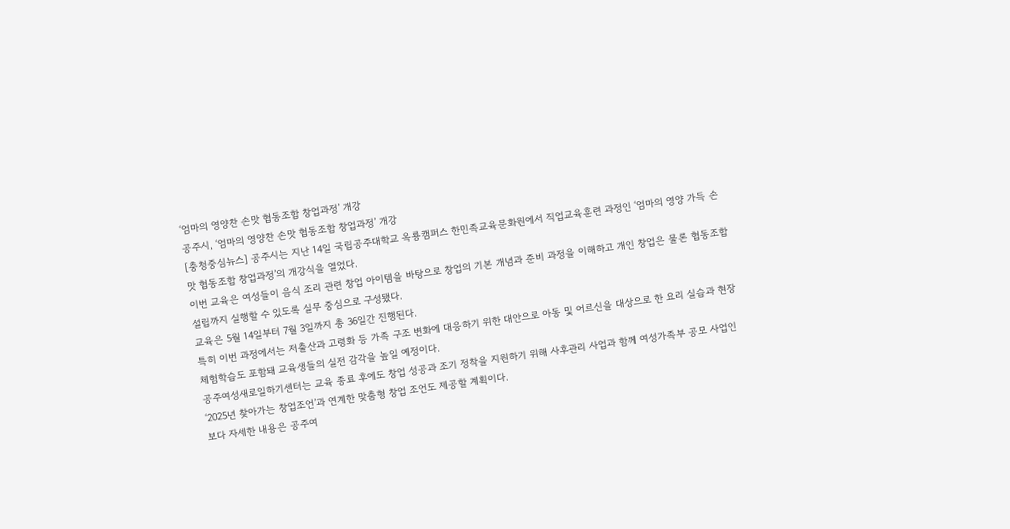‘엄마의 영양찬 손맛 협동조합 창업과정’ 개강
공주시, ‘엄마의 영양찬 손맛 협동조합 창업과정’ 개강
[충청중심뉴스] 공주시는 지난 14일 국립공주대학교 옥룡캠퍼스 한민족교육문화원에서 직업교육훈련 과정인 ‘엄마의 영양 가득 손맛 협동조합 창업과정’의 개강식을 열었다.
이번 교육은 여성들이 음식 조리 관련 창업 아이템을 바탕으로 창업의 기본 개념과 준비 과정을 이해하고 개인 창업은 물론 협동조합 설립까지 실행할 수 있도록 실무 중심으로 구성됐다.
교육은 5월 14일부터 7월 3일까지 총 36일간 진행된다.
특히 이번 과정에서는 저출산과 고령화 등 가족 구조 변화에 대응하기 위한 대안으로 아동 및 어르신을 대상으로 한 요리 실습과 현장 체험학습도 포함돼 교육생들의 실전 감각을 높일 예정이다.
공주여성새로일하기센터는 교육 종료 후에도 창업 성공과 조기 정착을 지원하기 위해 사후관리 사업과 함께 여성가족부 공모 사업인 ‘2025년 찾아가는 창업조언’과 연계한 맞춤형 창업 조언도 제공할 계획이다.
보다 자세한 내용은 공주여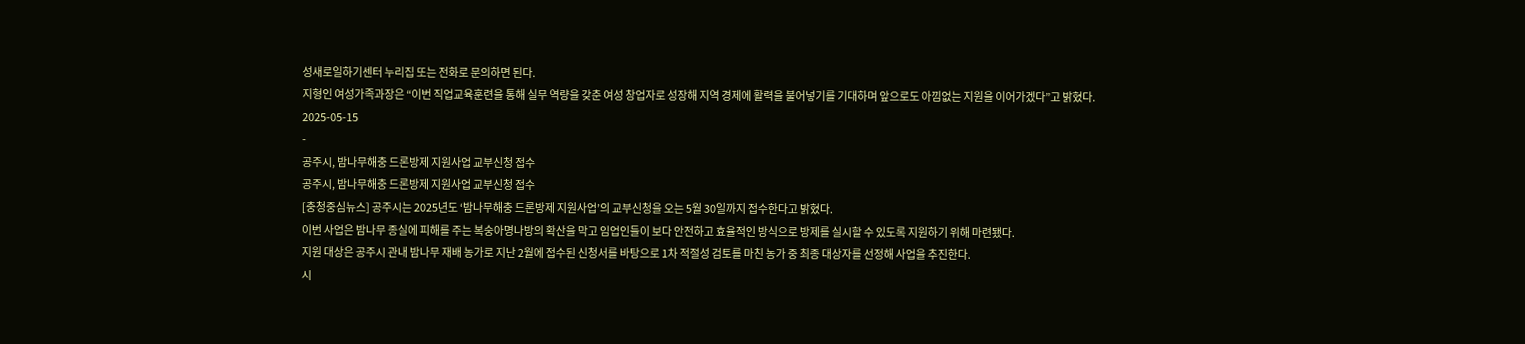성새로일하기센터 누리집 또는 전화로 문의하면 된다.
지형인 여성가족과장은 “이번 직업교육훈련을 통해 실무 역량을 갖춘 여성 창업자로 성장해 지역 경제에 활력을 불어넣기를 기대하며 앞으로도 아낌없는 지원을 이어가겠다”고 밝혔다.
2025-05-15
-
공주시, 밤나무해충 드론방제 지원사업 교부신청 접수
공주시, 밤나무해충 드론방제 지원사업 교부신청 접수
[충청중심뉴스] 공주시는 2025년도 ‘밤나무해충 드론방제 지원사업’의 교부신청을 오는 5월 30일까지 접수한다고 밝혔다.
이번 사업은 밤나무 종실에 피해를 주는 복숭아명나방의 확산을 막고 임업인들이 보다 안전하고 효율적인 방식으로 방제를 실시할 수 있도록 지원하기 위해 마련됐다.
지원 대상은 공주시 관내 밤나무 재배 농가로 지난 2월에 접수된 신청서를 바탕으로 1차 적절성 검토를 마친 농가 중 최종 대상자를 선정해 사업을 추진한다.
시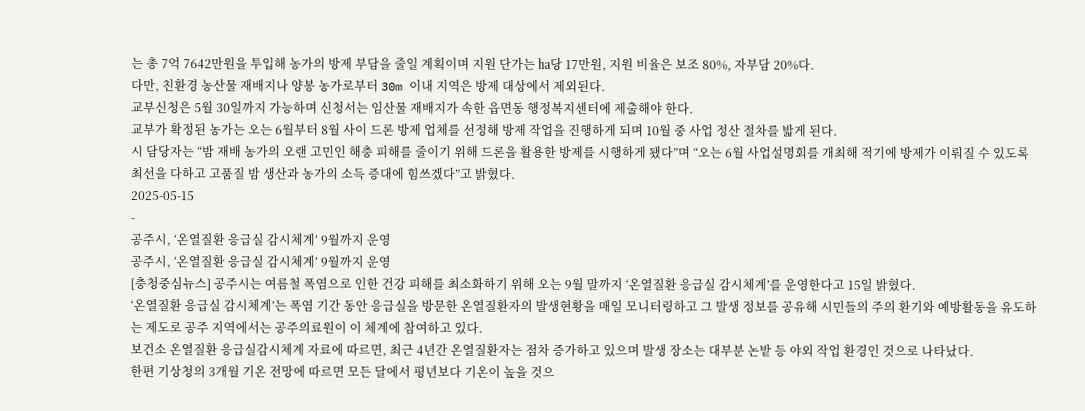는 총 7억 7642만원을 투입해 농가의 방제 부담을 줄일 계획이며 지원 단가는 ㏊당 17만원, 지원 비율은 보조 80%, 자부담 20%다.
다만, 친환경 농산물 재배지나 양봉 농가로부터 30m 이내 지역은 방제 대상에서 제외된다.
교부신청은 5월 30일까지 가능하며 신청서는 임산물 재배지가 속한 읍면동 행정복지센터에 제출해야 한다.
교부가 확정된 농가는 오는 6월부터 8월 사이 드론 방제 업체를 선정해 방제 작업을 진행하게 되며 10월 중 사업 정산 절차를 밟게 된다.
시 담당자는 “밤 재배 농가의 오랜 고민인 해충 피해를 줄이기 위해 드론을 활용한 방제를 시행하게 됐다”며 “오는 6월 사업설명회를 개최해 적기에 방제가 이뤄질 수 있도록 최선을 다하고 고품질 밤 생산과 농가의 소득 증대에 힘쓰겠다”고 밝혔다.
2025-05-15
-
공주시, ‘온열질환 응급실 감시체계’ 9월까지 운영
공주시, ‘온열질환 응급실 감시체계’ 9월까지 운영
[충청중심뉴스] 공주시는 여름철 폭염으로 인한 건강 피해를 최소화하기 위해 오는 9월 말까지 ‘온열질환 응급실 감시체계’를 운영한다고 15일 밝혔다.
‘온열질환 응급실 감시체계’는 폭염 기간 동안 응급실을 방문한 온열질환자의 발생현황을 매일 모니터링하고 그 발생 정보를 공유해 시민들의 주의 환기와 예방활동을 유도하는 제도로 공주 지역에서는 공주의료원이 이 체계에 참여하고 있다.
보건소 온열질환 응급실감시체계 자료에 따르면, 최근 4년간 온열질환자는 점차 증가하고 있으며 발생 장소는 대부분 논밭 등 야외 작업 환경인 것으로 나타났다.
한편 기상청의 3개월 기온 전망에 따르면 모든 달에서 평년보다 기온이 높을 것으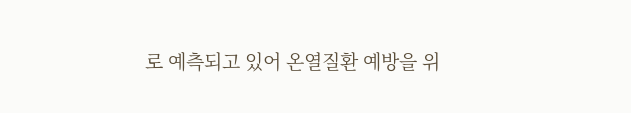로 예측되고 있어 온열질환 예방을 위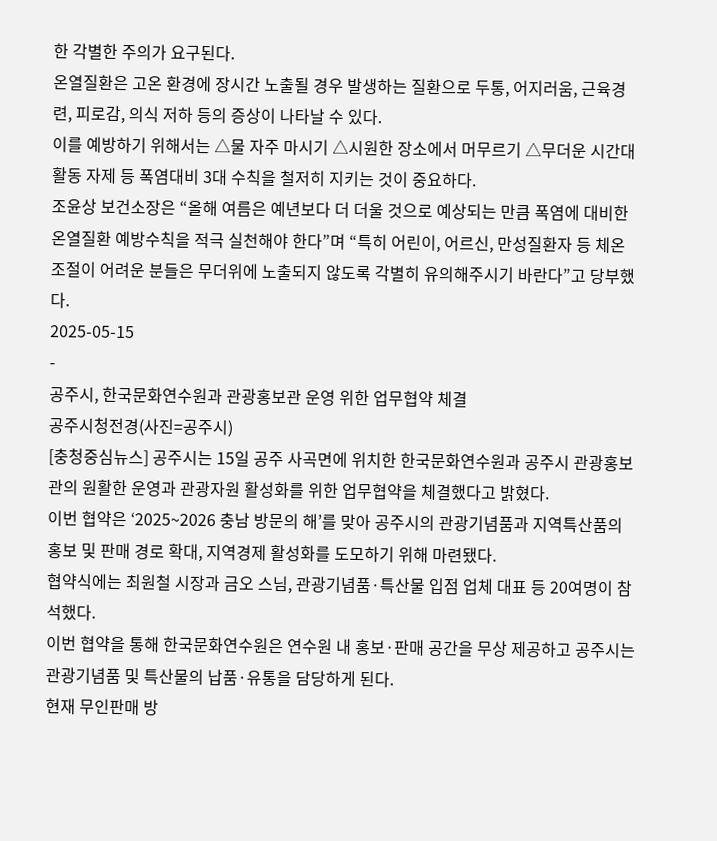한 각별한 주의가 요구된다.
온열질환은 고온 환경에 장시간 노출될 경우 발생하는 질환으로 두통, 어지러움, 근육경련, 피로감, 의식 저하 등의 증상이 나타날 수 있다.
이를 예방하기 위해서는 △물 자주 마시기 △시원한 장소에서 머무르기 △무더운 시간대 활동 자제 등 폭염대비 3대 수칙을 철저히 지키는 것이 중요하다.
조윤상 보건소장은 “올해 여름은 예년보다 더 더울 것으로 예상되는 만큼 폭염에 대비한 온열질환 예방수칙을 적극 실천해야 한다”며 “특히 어린이, 어르신, 만성질환자 등 체온 조절이 어려운 분들은 무더위에 노출되지 않도록 각별히 유의해주시기 바란다”고 당부했다.
2025-05-15
-
공주시, 한국문화연수원과 관광홍보관 운영 위한 업무협약 체결
공주시청전경(사진=공주시)
[충청중심뉴스] 공주시는 15일 공주 사곡면에 위치한 한국문화연수원과 공주시 관광홍보관의 원활한 운영과 관광자원 활성화를 위한 업무협약을 체결했다고 밝혔다.
이번 협약은 ‘2025~2026 충남 방문의 해’를 맞아 공주시의 관광기념품과 지역특산품의 홍보 및 판매 경로 확대, 지역경제 활성화를 도모하기 위해 마련됐다.
협약식에는 최원철 시장과 금오 스님, 관광기념품·특산물 입점 업체 대표 등 20여명이 참석했다.
이번 협약을 통해 한국문화연수원은 연수원 내 홍보·판매 공간을 무상 제공하고 공주시는 관광기념품 및 특산물의 납품·유통을 담당하게 된다.
현재 무인판매 방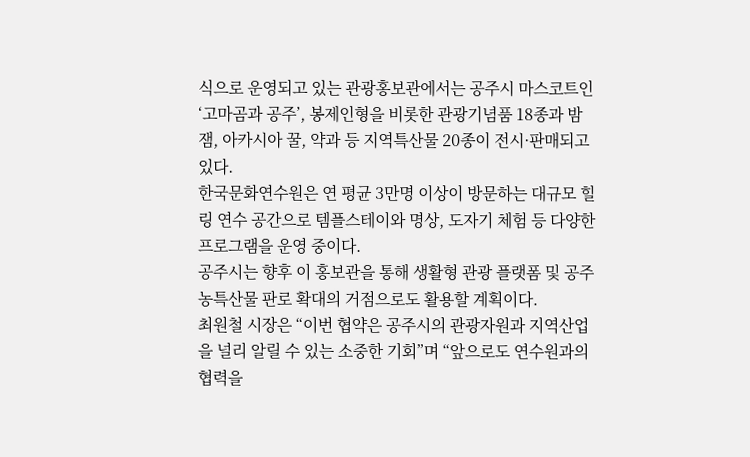식으로 운영되고 있는 관광홍보관에서는 공주시 마스코트인 ‘고마곰과 공주’, 봉제인형을 비롯한 관광기념품 18종과 밤잼, 아카시아 꿀, 약과 등 지역특산물 20종이 전시·판매되고 있다.
한국문화연수원은 연 평균 3만명 이상이 방문하는 대규모 힐링 연수 공간으로 템플스테이와 명상, 도자기 체험 등 다양한 프로그램을 운영 중이다.
공주시는 향후 이 홍보관을 통해 생활형 관광 플랫폼 및 공주 농특산물 판로 확대의 거점으로도 활용할 계획이다.
최원철 시장은 “이번 협약은 공주시의 관광자원과 지역산업을 널리 알릴 수 있는 소중한 기회”며 “앞으로도 연수원과의 협력을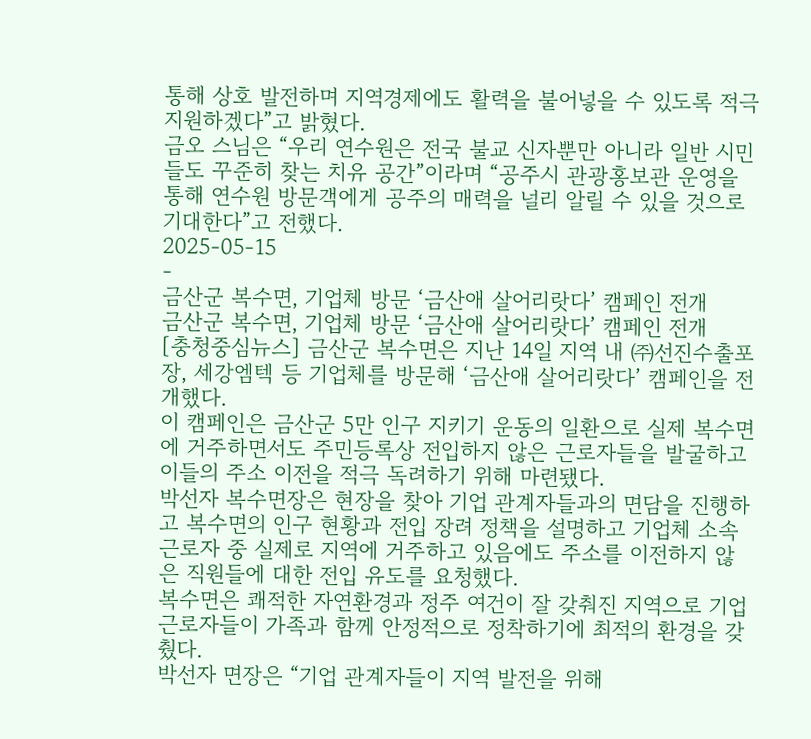통해 상호 발전하며 지역경제에도 활력을 불어넣을 수 있도록 적극 지원하겠다”고 밝혔다.
금오 스님은 “우리 연수원은 전국 불교 신자뿐만 아니라 일반 시민들도 꾸준히 찾는 치유 공간”이라며 “공주시 관광홍보관 운영을 통해 연수원 방문객에게 공주의 매력을 널리 알릴 수 있을 것으로 기대한다”고 전했다.
2025-05-15
-
금산군 복수면, 기업체 방문 ‘금산애 살어리랏다’ 캠페인 전개
금산군 복수면, 기업체 방문 ‘금산애 살어리랏다’ 캠페인 전개
[충청중심뉴스] 금산군 복수면은 지난 14일 지역 내 ㈜선진수출포장, 세강엠텍 등 기업체를 방문해 ‘금산애 살어리랏다’ 캠페인을 전개했다.
이 캠페인은 금산군 5만 인구 지키기 운동의 일환으로 실제 복수면에 거주하면서도 주민등록상 전입하지 않은 근로자들을 발굴하고 이들의 주소 이전을 적극 독려하기 위해 마련됐다.
박선자 복수면장은 현장을 찾아 기업 관계자들과의 면담을 진행하고 복수면의 인구 현황과 전입 장려 정책을 설명하고 기업체 소속 근로자 중 실제로 지역에 거주하고 있음에도 주소를 이전하지 않은 직원들에 대한 전입 유도를 요청했다.
복수면은 쾌적한 자연환경과 정주 여건이 잘 갖춰진 지역으로 기업 근로자들이 가족과 함께 안정적으로 정착하기에 최적의 환경을 갖췄다.
박선자 면장은 “기업 관계자들이 지역 발전을 위해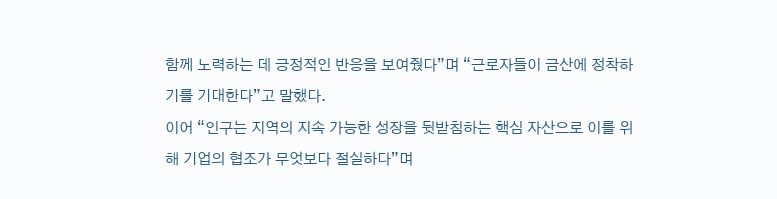함께 노력하는 데 긍정적인 반응을 보여줬다”며 “근로자들이 금산에 정착하기를 기대한다”고 말했다.
이어 “인구는 지역의 지속 가능한 성장을 뒷받침하는 핵심 자산으로 이를 위해 기업의 협조가 무엇보다 절실하다”며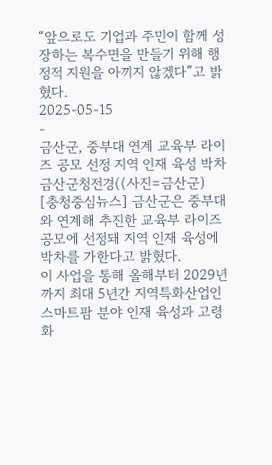“앞으로도 기업과 주민이 함께 성장하는 복수면을 만들기 위해 행정적 지원을 아끼지 않겠다”고 밝혔다.
2025-05-15
-
금산군, 중부대 연계 교육부 라이즈 공모 선정 지역 인재 육성 박차
금산군청전경((사진=금산군)
[충청중심뉴스] 금산군은 중부대와 연계해 추진한 교육부 라이즈 공모에 선정돼 지역 인재 육성에 박차를 가한다고 밝혔다.
이 사업을 통해 올해부터 2029년까지 최대 5년간 지역특화산업인 스마트팜 분야 인재 육성과 고령화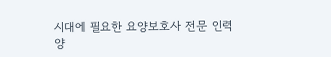시대에 필요한 요양보호사 전문 인력 양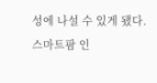성에 나설 수 있게 됐다.
스마트팜 인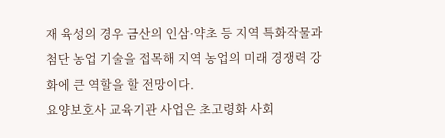재 육성의 경우 금산의 인삼·약초 등 지역 특화작물과 첨단 농업 기술을 접목해 지역 농업의 미래 경쟁력 강화에 큰 역할을 할 전망이다.
요양보호사 교육기관 사업은 초고령화 사회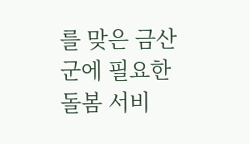를 맞은 금산군에 필요한 돌봄 서비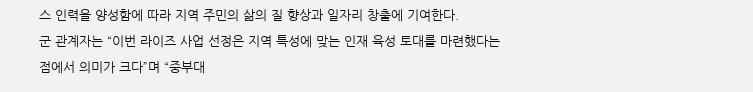스 인력을 양성함에 따라 지역 주민의 삶의 질 향상과 일자리 창출에 기여한다.
군 관계자는 “이번 라이즈 사업 선정은 지역 특성에 맞는 인재 육성 토대를 마련했다는 점에서 의미가 크다”며 “중부대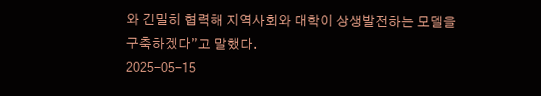와 긴밀히 협력해 지역사회와 대학이 상생발전하는 모델을 구축하겠다”고 말했다.
2025-05-15